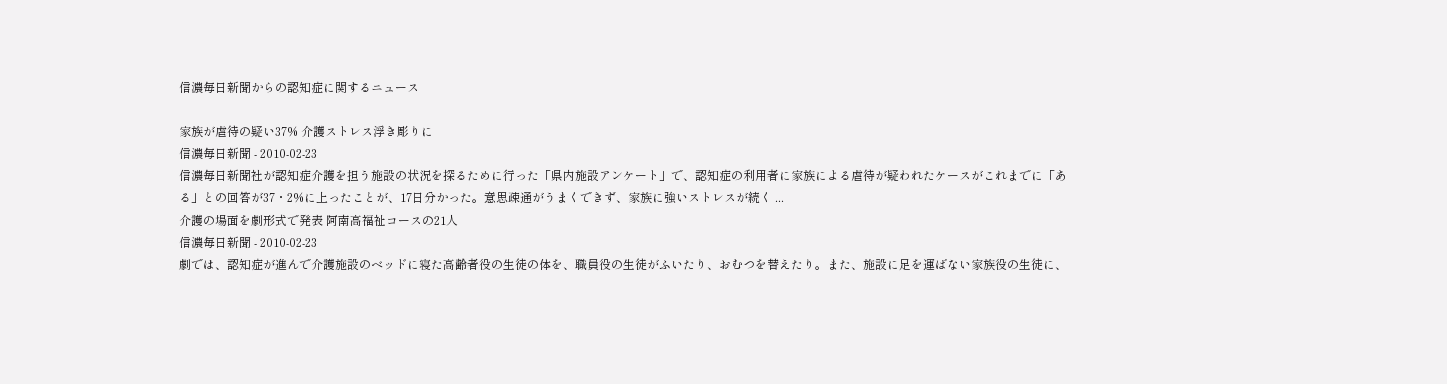信濃毎日新聞からの認知症に関するニュース

家族が虐待の疑い37% 介護ストレス浮き彫りに
信濃毎日新聞 - 2010-02-23
信濃毎日新聞社が認知症介護を担う施設の状況を探るために行った「県内施設アンケート」で、認知症の利用者に家族による虐待が疑われたケースがこれまでに「ある」との回答が37・2%に上ったことが、17日分かった。意思疎通がうまくできず、家族に強いストレスが続く ...
介護の場面を劇形式で発表 阿南高福祉コースの21人
信濃毎日新聞 - 2010-02-23
劇では、認知症が進んで介護施設のベッドに寝た高齢者役の生徒の体を、職員役の生徒がふいたり、おむつを替えたり。また、施設に足を運ばない家族役の生徒に、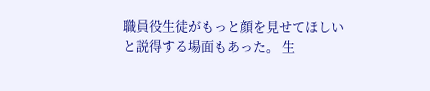職員役生徒がもっと顔を見せてほしいと説得する場面もあった。 生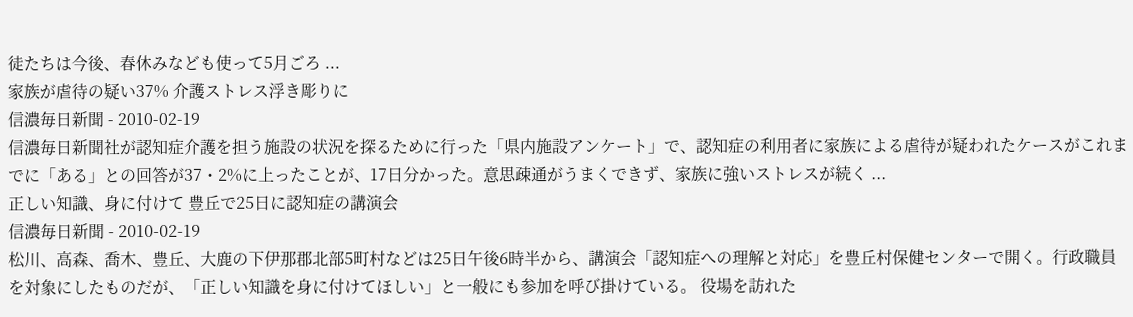徒たちは今後、春休みなども使って5月ごろ ...
家族が虐待の疑い37% 介護ストレス浮き彫りに
信濃毎日新聞 - 2010-02-19
信濃毎日新聞社が認知症介護を担う施設の状況を探るために行った「県内施設アンケート」で、認知症の利用者に家族による虐待が疑われたケースがこれまでに「ある」との回答が37・2%に上ったことが、17日分かった。意思疎通がうまくできず、家族に強いストレスが続く ...
正しい知識、身に付けて 豊丘で25日に認知症の講演会
信濃毎日新聞 - 2010-02-19
松川、高森、喬木、豊丘、大鹿の下伊那郡北部5町村などは25日午後6時半から、講演会「認知症への理解と対応」を豊丘村保健センターで開く。行政職員を対象にしたものだが、「正しい知識を身に付けてほしい」と一般にも参加を呼び掛けている。 役場を訪れた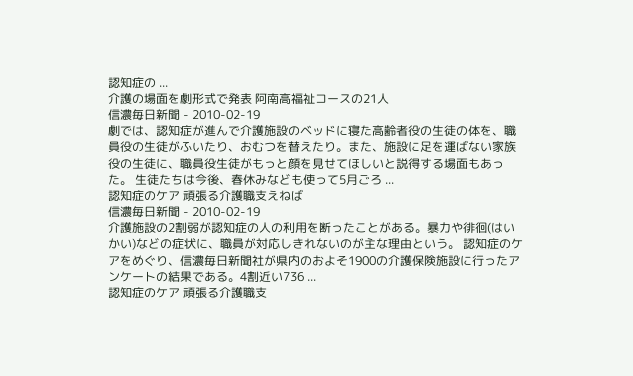認知症の ...
介護の場面を劇形式で発表 阿南高福祉コースの21人
信濃毎日新聞 - 2010-02-19
劇では、認知症が進んで介護施設のベッドに寝た高齢者役の生徒の体を、職員役の生徒がふいたり、おむつを替えたり。また、施設に足を運ばない家族役の生徒に、職員役生徒がもっと顔を見せてほしいと説得する場面もあった。 生徒たちは今後、春休みなども使って5月ごろ ...
認知症のケア 頑張る介護職支えねば
信濃毎日新聞 - 2010-02-19
介護施設の2割弱が認知症の人の利用を断ったことがある。暴力や徘徊(はいかい)などの症状に、職員が対応しきれないのが主な理由という。 認知症のケアをめぐり、信濃毎日新聞社が県内のおよそ1900の介護保険施設に行ったアンケートの結果である。4割近い736 ...
認知症のケア 頑張る介護職支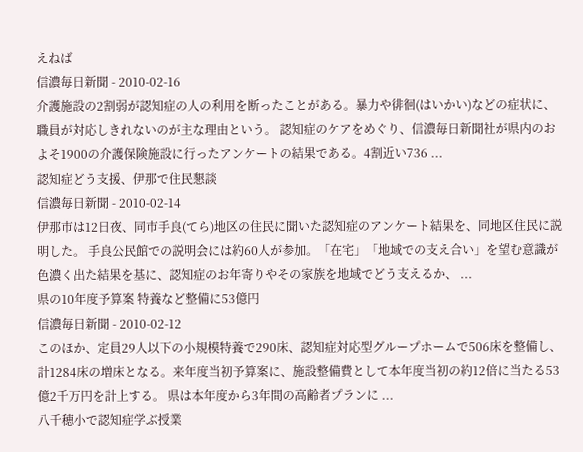えねば
信濃毎日新聞 - 2010-02-16
介護施設の2割弱が認知症の人の利用を断ったことがある。暴力や徘徊(はいかい)などの症状に、職員が対応しきれないのが主な理由という。 認知症のケアをめぐり、信濃毎日新聞社が県内のおよそ1900の介護保険施設に行ったアンケートの結果である。4割近い736 ...
認知症どう支援、伊那で住民懇談
信濃毎日新聞 - 2010-02-14
伊那市は12日夜、同市手良(てら)地区の住民に聞いた認知症のアンケート結果を、同地区住民に説明した。 手良公民館での説明会には約60人が参加。「在宅」「地域での支え合い」を望む意識が色濃く出た結果を基に、認知症のお年寄りやその家族を地域でどう支えるか、 ...
県の10年度予算案 特養など整備に53億円
信濃毎日新聞 - 2010-02-12
このほか、定員29人以下の小規模特養で290床、認知症対応型グループホームで506床を整備し、計1284床の増床となる。来年度当初予算案に、施設整備費として本年度当初の約12倍に当たる53億2千万円を計上する。 県は本年度から3年間の高齢者プランに ...
八千穂小で認知症学ぶ授業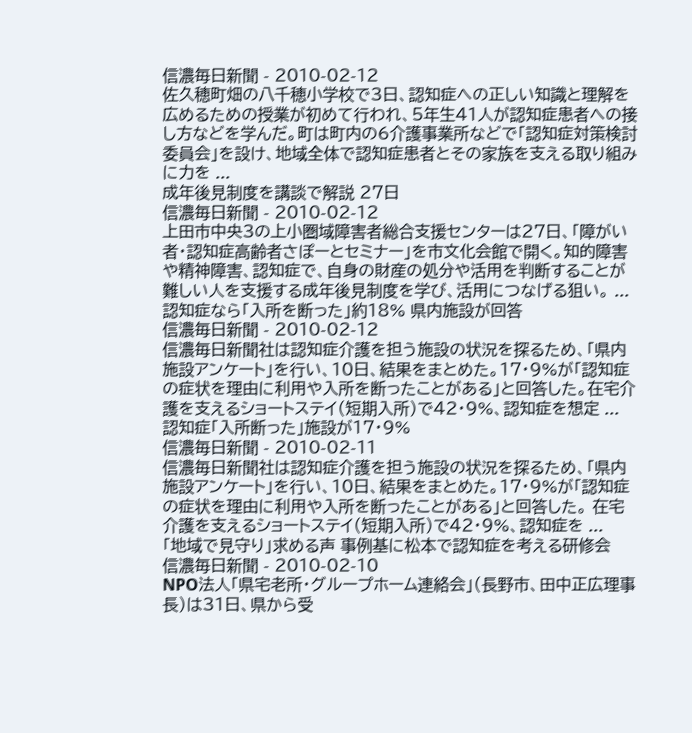信濃毎日新聞 - 2010-02-12
佐久穂町畑の八千穂小学校で3日、認知症への正しい知識と理解を広めるための授業が初めて行われ、5年生41人が認知症患者への接し方などを学んだ。町は町内の6介護事業所などで「認知症対策検討委員会」を設け、地域全体で認知症患者とその家族を支える取り組みに力を ...
成年後見制度を講談で解説 27日
信濃毎日新聞 - 2010-02-12
上田市中央3の上小圏域障害者総合支援センターは27日、「障がい者・認知症高齢者さぽーとセミナー」を市文化会館で開く。知的障害や精神障害、認知症で、自身の財産の処分や活用を判断することが難しい人を支援する成年後見制度を学び、活用につなげる狙い。 ...
認知症なら「入所を断った」約18% 県内施設が回答
信濃毎日新聞 - 2010-02-12
信濃毎日新聞社は認知症介護を担う施設の状況を探るため、「県内施設アンケート」を行い、10日、結果をまとめた。17・9%が「認知症の症状を理由に利用や入所を断ったことがある」と回答した。在宅介護を支えるショートステイ(短期入所)で42・9%、認知症を想定 ...
認知症「入所断った」施設が17・9%
信濃毎日新聞 - 2010-02-11
信濃毎日新聞社は認知症介護を担う施設の状況を探るため、「県内施設アンケート」を行い、10日、結果をまとめた。17・9%が「認知症の症状を理由に利用や入所を断ったことがある」と回答した。 在宅介護を支えるショートステイ(短期入所)で42・9%、認知症を ...
「地域で見守り」求める声 事例基に松本で認知症を考える研修会
信濃毎日新聞 - 2010-02-10
NPO法人「県宅老所・グループホーム連絡会」(長野市、田中正広理事長)は31日、県から受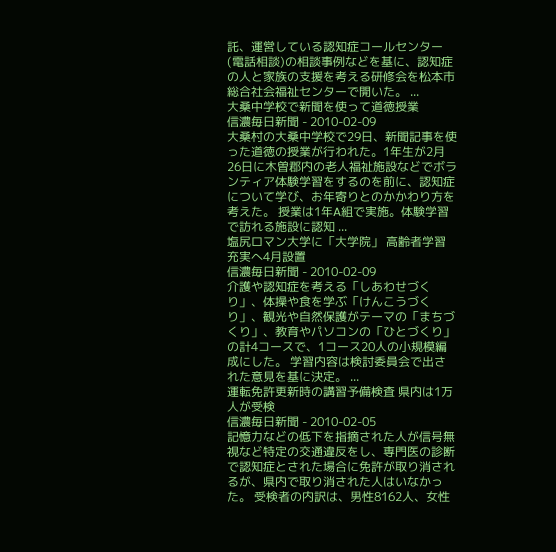託、運営している認知症コールセンター(電話相談)の相談事例などを基に、認知症の人と家族の支援を考える研修会を松本市総合社会福祉センターで開いた。 ...
大桑中学校で新聞を使って道徳授業
信濃毎日新聞 - 2010-02-09
大桑村の大桑中学校で29日、新聞記事を使った道徳の授業が行われた。1年生が2月26日に木曽郡内の老人福祉施設などでボランティア体験学習をするのを前に、認知症について学び、お年寄りとのかかわり方を考えた。 授業は1年A組で実施。体験学習で訪れる施設に認知 ...
塩尻ロマン大学に「大学院」 高齢者学習充実へ4月設置
信濃毎日新聞 - 2010-02-09
介護や認知症を考える「しあわせづくり」、体操や食を学ぶ「けんこうづくり」、観光や自然保護がテーマの「まちづくり」、教育やパソコンの「ひとづくり」の計4コースで、1コース20人の小規模編成にした。 学習内容は検討委員会で出された意見を基に決定。 ...
運転免許更新時の講習予備検査 県内は1万人が受検
信濃毎日新聞 - 2010-02-05
記憶力などの低下を指摘された人が信号無視など特定の交通違反をし、専門医の診断で認知症とされた場合に免許が取り消されるが、県内で取り消された人はいなかった。 受検者の内訳は、男性8162人、女性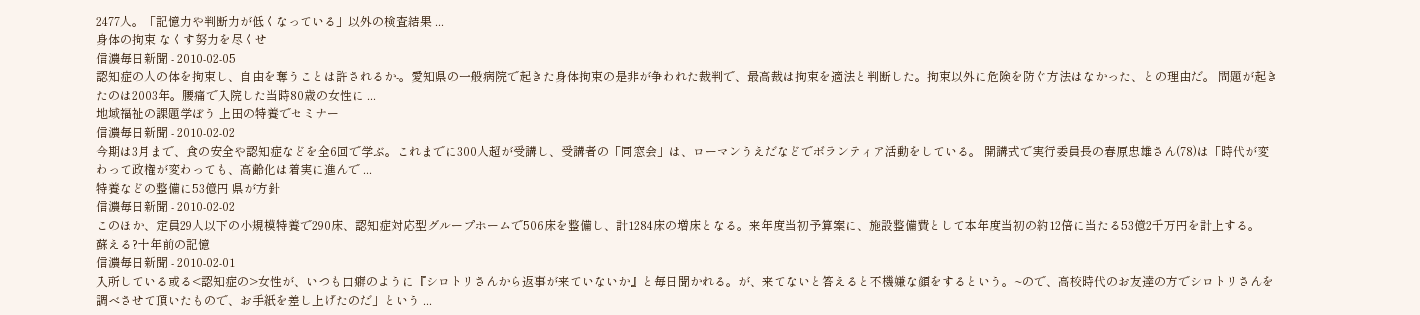2477人。「記憶力や判断力が低くなっている」以外の検査結果 ...
身体の拘束 なくす努力を尽くせ
信濃毎日新聞 - 2010-02-05
認知症の人の体を拘束し、自由を奪うことは許されるか-。愛知県の一般病院で起きた身体拘束の是非が争われた裁判で、最高裁は拘束を適法と判断した。拘束以外に危険を防ぐ方法はなかった、との理由だ。 問題が起きたのは2003年。腰痛で入院した当時80歳の女性に ...
地域福祉の課題学ぼう 上田の特養でセミナー
信濃毎日新聞 - 2010-02-02
今期は3月まで、食の安全や認知症などを全6回で学ぶ。これまでに300人超が受講し、受講者の「同窓会」は、ローマンうえだなどでボランティア活動をしている。 開講式で実行委員長の春原忠雄さん(78)は「時代が変わって政権が変わっても、高齢化は着実に進んで ...
特養などの整備に53億円 県が方針
信濃毎日新聞 - 2010-02-02
このほか、定員29人以下の小規模特養で290床、認知症対応型グループホームで506床を整備し、計1284床の増床となる。来年度当初予算案に、施設整備費として本年度当初の約12倍に当たる53億2千万円を計上する。
蘇える?十年前の記憶
信濃毎日新聞 - 2010-02-01
入所している或る<認知症の>女性が、いつも口癖のように『シロトリさんから返事が来ていないか』と毎日聞かれる。が、来てないと答えると不機嫌な顔をするという。~ので、高校時代のお友達の方でシロトリさんを調べさせて頂いたもので、お手紙を差し上げたのだ」という ...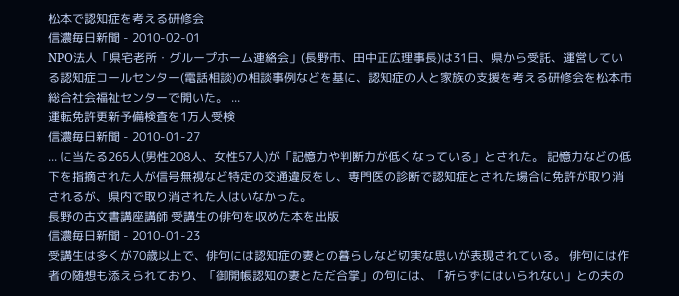松本で認知症を考える研修会
信濃毎日新聞 - 2010-02-01
NPO法人「県宅老所・グループホーム連絡会」(長野市、田中正広理事長)は31日、県から受託、運営している認知症コールセンター(電話相談)の相談事例などを基に、認知症の人と家族の支援を考える研修会を松本市総合社会福祉センターで開いた。 ...
運転免許更新予備検査を1万人受検
信濃毎日新聞 - 2010-01-27
... に当たる265人(男性208人、女性57人)が「記憶力や判断力が低くなっている」とされた。 記憶力などの低下を指摘された人が信号無視など特定の交通違反をし、専門医の診断で認知症とされた場合に免許が取り消されるが、県内で取り消された人はいなかった。
長野の古文書講座講師 受講生の俳句を収めた本を出版
信濃毎日新聞 - 2010-01-23
受講生は多くが70歳以上で、俳句には認知症の妻との暮らしなど切実な思いが表現されている。 俳句には作者の随想も添えられており、「御開帳認知の妻とただ合掌」の句には、「祈らずにはいられない」との夫の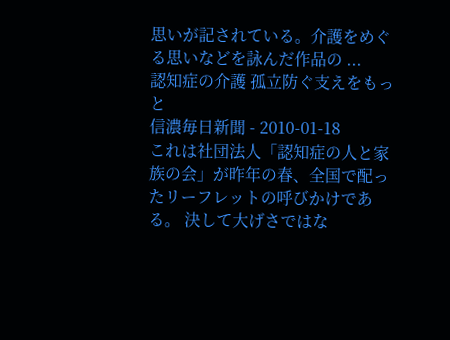思いが記されている。介護をめぐる思いなどを詠んだ作品の ...
認知症の介護 孤立防ぐ支えをもっと
信濃毎日新聞 - 2010-01-18
これは社団法人「認知症の人と家族の会」が昨年の春、全国で配ったリーフレットの呼びかけである。 決して大げさではな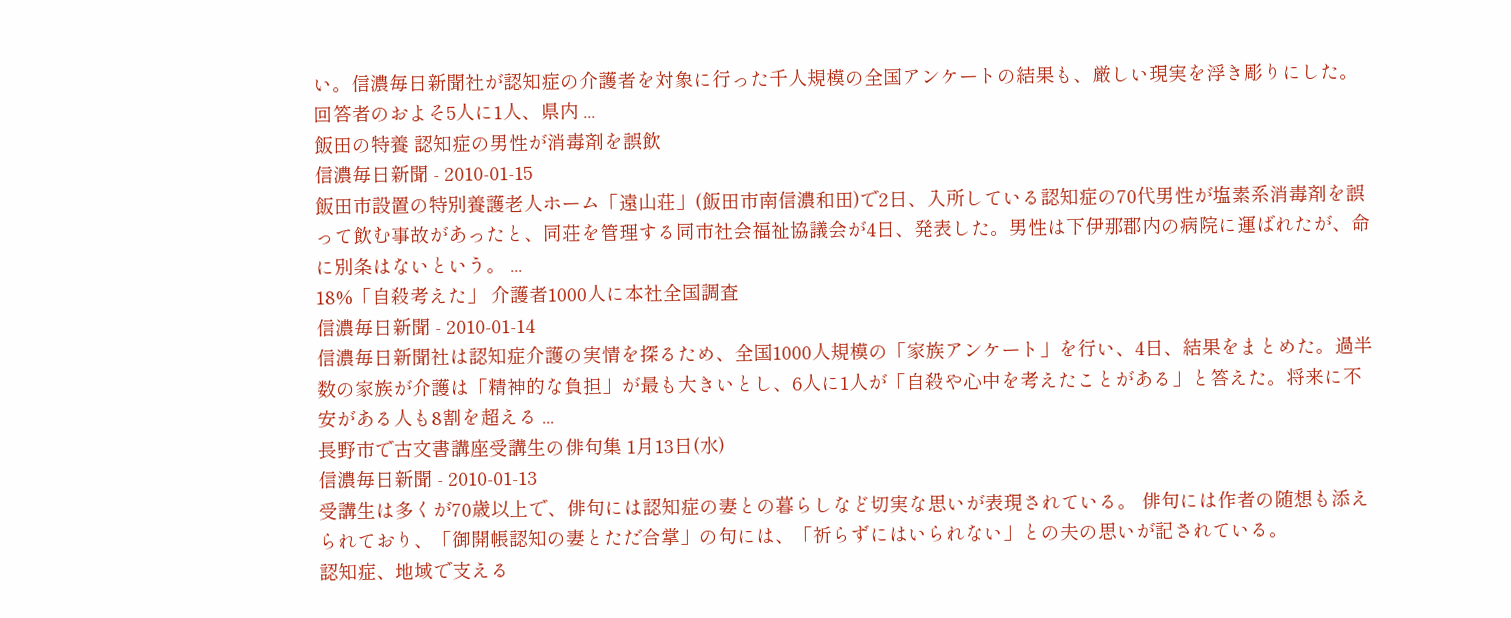い。信濃毎日新聞社が認知症の介護者を対象に行った千人規模の全国アンケートの結果も、厳しい現実を浮き彫りにした。回答者のおよそ5人に1人、県内 ...
飯田の特養 認知症の男性が消毒剤を誤飲
信濃毎日新聞 - 2010-01-15
飯田市設置の特別養護老人ホーム「遠山荘」(飯田市南信濃和田)で2日、入所している認知症の70代男性が塩素系消毒剤を誤って飲む事故があったと、同荘を管理する同市社会福祉協議会が4日、発表した。男性は下伊那郡内の病院に運ばれたが、命に別条はないという。 ...
18%「自殺考えた」 介護者1000人に本社全国調査
信濃毎日新聞 - 2010-01-14
信濃毎日新聞社は認知症介護の実情を探るため、全国1000人規模の「家族アンケート」を行い、4日、結果をまとめた。過半数の家族が介護は「精神的な負担」が最も大きいとし、6人に1人が「自殺や心中を考えたことがある」と答えた。将来に不安がある人も8割を超える ...
長野市で古文書講座受講生の俳句集 1月13日(水)
信濃毎日新聞 - 2010-01-13
受講生は多くが70歳以上で、俳句には認知症の妻との暮らしなど切実な思いが表現されている。 俳句には作者の随想も添えられており、「御開帳認知の妻とただ合掌」の句には、「祈らずにはいられない」との夫の思いが記されている。
認知症、地域で支える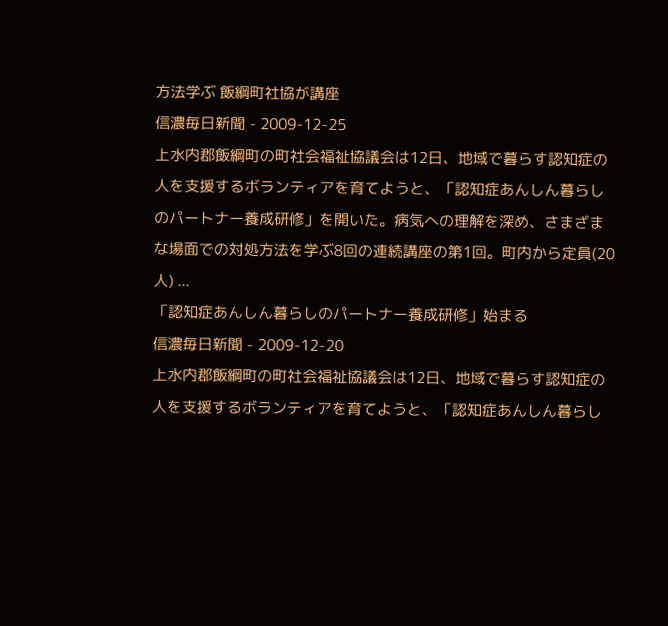方法学ぶ 飯綱町社協が講座
信濃毎日新聞 - 2009-12-25
上水内郡飯綱町の町社会福祉協議会は12日、地域で暮らす認知症の人を支援するボランティアを育てようと、「認知症あんしん暮らしのパートナー養成研修」を開いた。病気への理解を深め、さまざまな場面での対処方法を学ぶ8回の連続講座の第1回。町内から定員(20人) ...
「認知症あんしん暮らしのパートナー養成研修」始まる
信濃毎日新聞 - 2009-12-20
上水内郡飯綱町の町社会福祉協議会は12日、地域で暮らす認知症の人を支援するボランティアを育てようと、「認知症あんしん暮らし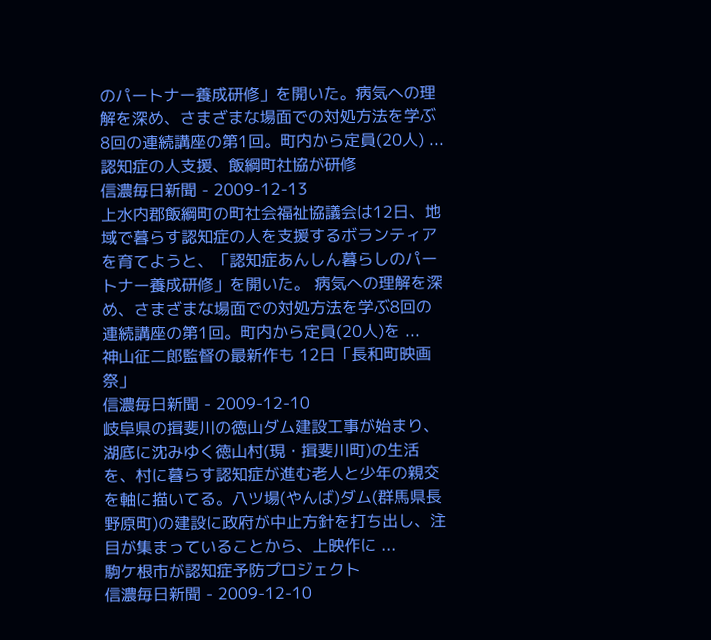のパートナー養成研修」を開いた。病気への理解を深め、さまざまな場面での対処方法を学ぶ8回の連続講座の第1回。町内から定員(20人) ...
認知症の人支援、飯綱町社協が研修
信濃毎日新聞 - 2009-12-13
上水内郡飯綱町の町社会福祉協議会は12日、地域で暮らす認知症の人を支援するボランティアを育てようと、「認知症あんしん暮らしのパートナー養成研修」を開いた。 病気への理解を深め、さまざまな場面での対処方法を学ぶ8回の連続講座の第1回。町内から定員(20人)を ...
神山征二郎監督の最新作も 12日「長和町映画祭」
信濃毎日新聞 - 2009-12-10
岐阜県の揖斐川の徳山ダム建設工事が始まり、湖底に沈みゆく徳山村(現・揖斐川町)の生活を、村に暮らす認知症が進む老人と少年の親交を軸に描いてる。八ツ場(やんば)ダム(群馬県長野原町)の建設に政府が中止方針を打ち出し、注目が集まっていることから、上映作に ...
駒ケ根市が認知症予防プロジェクト
信濃毎日新聞 - 2009-12-10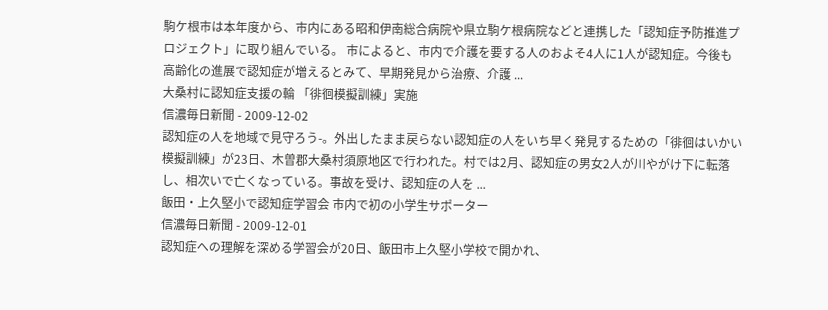駒ケ根市は本年度から、市内にある昭和伊南総合病院や県立駒ケ根病院などと連携した「認知症予防推進プロジェクト」に取り組んでいる。 市によると、市内で介護を要する人のおよそ4人に1人が認知症。今後も高齢化の進展で認知症が増えるとみて、早期発見から治療、介護 ...
大桑村に認知症支援の輪 「徘徊模擬訓練」実施
信濃毎日新聞 - 2009-12-02
認知症の人を地域で見守ろう-。外出したまま戻らない認知症の人をいち早く発見するための「徘徊はいかい模擬訓練」が23日、木曽郡大桑村須原地区で行われた。村では2月、認知症の男女2人が川やがけ下に転落し、相次いで亡くなっている。事故を受け、認知症の人を ...
飯田・上久堅小で認知症学習会 市内で初の小学生サポーター
信濃毎日新聞 - 2009-12-01
認知症への理解を深める学習会が20日、飯田市上久堅小学校で開かれ、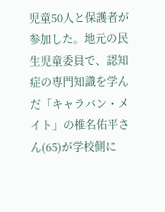児童50人と保護者が参加した。地元の民生児童委員で、認知症の専門知識を学んだ「キャラバン・メイト」の椎名佑平さん(65)が学校側に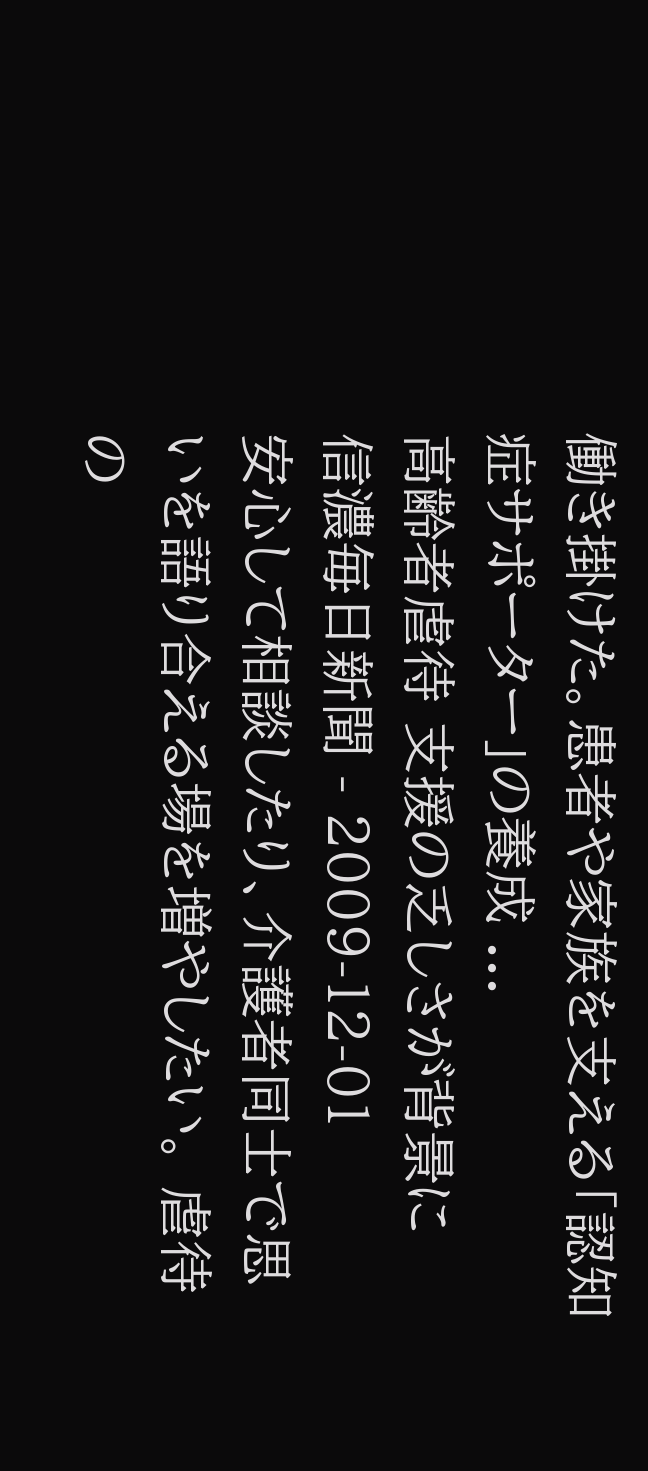働き掛けた。患者や家族を支える「認知症サポーター」の養成 ...
高齢者虐待 支援の乏しさが背景に
信濃毎日新聞 - 2009-12-01
安心して相談したり、介護者同士で思いを語り合える場を増やしたい。 虐待の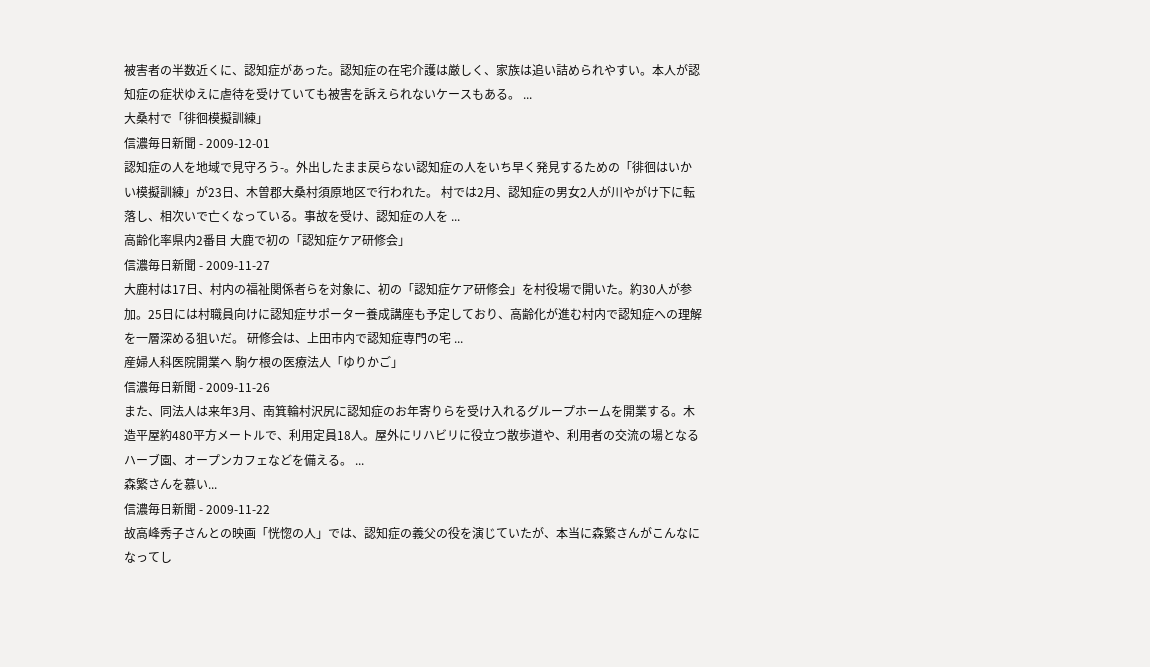被害者の半数近くに、認知症があった。認知症の在宅介護は厳しく、家族は追い詰められやすい。本人が認知症の症状ゆえに虐待を受けていても被害を訴えられないケースもある。 ...
大桑村で「徘徊模擬訓練」
信濃毎日新聞 - 2009-12-01
認知症の人を地域で見守ろう-。外出したまま戻らない認知症の人をいち早く発見するための「徘徊はいかい模擬訓練」が23日、木曽郡大桑村須原地区で行われた。 村では2月、認知症の男女2人が川やがけ下に転落し、相次いで亡くなっている。事故を受け、認知症の人を ...
高齢化率県内2番目 大鹿で初の「認知症ケア研修会」
信濃毎日新聞 - 2009-11-27
大鹿村は17日、村内の福祉関係者らを対象に、初の「認知症ケア研修会」を村役場で開いた。約30人が参加。25日には村職員向けに認知症サポーター養成講座も予定しており、高齢化が進む村内で認知症への理解を一層深める狙いだ。 研修会は、上田市内で認知症専門の宅 ...
産婦人科医院開業へ 駒ケ根の医療法人「ゆりかご」
信濃毎日新聞 - 2009-11-26
また、同法人は来年3月、南箕輪村沢尻に認知症のお年寄りらを受け入れるグループホームを開業する。木造平屋約480平方メートルで、利用定員18人。屋外にリハビリに役立つ散歩道や、利用者の交流の場となるハーブ園、オープンカフェなどを備える。 ...
森繁さんを慕い...
信濃毎日新聞 - 2009-11-22
故高峰秀子さんとの映画「恍惚の人」では、認知症の義父の役を演じていたが、本当に森繁さんがこんなになってし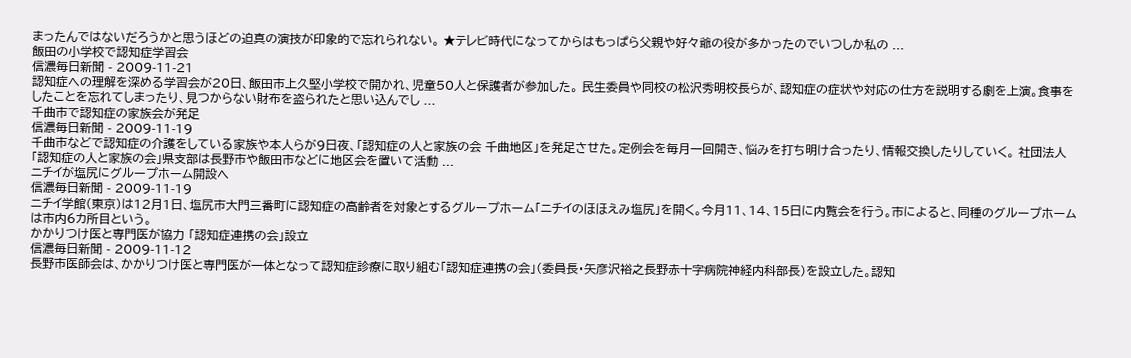まったんではないだろうかと思うほどの迫真の演技が印象的で忘れられない。 ★テレビ時代になってからはもっぱら父親や好々爺の役が多かったのでいつしか私の ...
飯田の小学校で認知症学習会
信濃毎日新聞 - 2009-11-21
認知症への理解を深める学習会が20日、飯田市上久堅小学校で開かれ、児童50人と保護者が参加した。 民生委員や同校の松沢秀明校長らが、認知症の症状や対応の仕方を説明する劇を上演。食事をしたことを忘れてしまったり、見つからない財布を盗られたと思い込んでし ...
千曲市で認知症の家族会が発足
信濃毎日新聞 - 2009-11-19
千曲市などで認知症の介護をしている家族や本人らが9日夜、「認知症の人と家族の会 千曲地区」を発足させた。定例会を毎月一回開き、悩みを打ち明け合ったり、情報交換したりしていく。 社団法人「認知症の人と家族の会」県支部は長野市や飯田市などに地区会を置いて活動 ...
ニチイが塩尻にグループホーム開設へ
信濃毎日新聞 - 2009-11-19
ニチイ学館(東京)は12月1日、塩尻市大門三番町に認知症の高齢者を対象とするグループホーム「ニチイのほほえみ塩尻」を開く。今月11、14、15日に内覧会を行う。市によると、同種のグループホームは市内6カ所目という。
かかりつけ医と専門医が協力 「認知症連携の会」設立
信濃毎日新聞 - 2009-11-12
長野市医師会は、かかりつけ医と専門医が一体となって認知症診療に取り組む「認知症連携の会」(委員長・矢彦沢裕之長野赤十字病院神経内科部長)を設立した。認知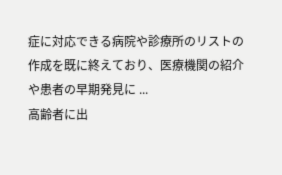症に対応できる病院や診療所のリストの作成を既に終えており、医療機関の紹介や患者の早期発見に ...
高齢者に出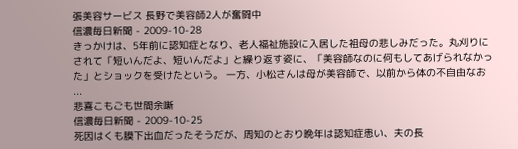張美容サービス 長野で美容師2人が奮闘中
信濃毎日新聞 - 2009-10-28
きっかけは、5年前に認知症となり、老人福祉施設に入居した祖母の悲しみだった。丸刈りにされて「短いんだよ、短いんだよ」と繰り返す姿に、「美容師なのに何もしてあげられなかった」とショックを受けたという。 一方、小松さんは母が美容師で、以前から体の不自由なお ...
悲喜こもごも世間余噺
信濃毎日新聞 - 2009-10-25
死因はくも膜下出血だったそうだが、周知のとおり晩年は認知症患い、夫の長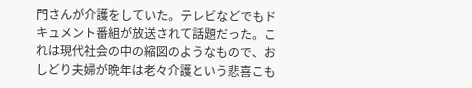門さんが介護をしていた。テレビなどでもドキュメント番組が放送されて話題だった。これは現代社会の中の縮図のようなもので、おしどり夫婦が晩年は老々介護という悲喜こも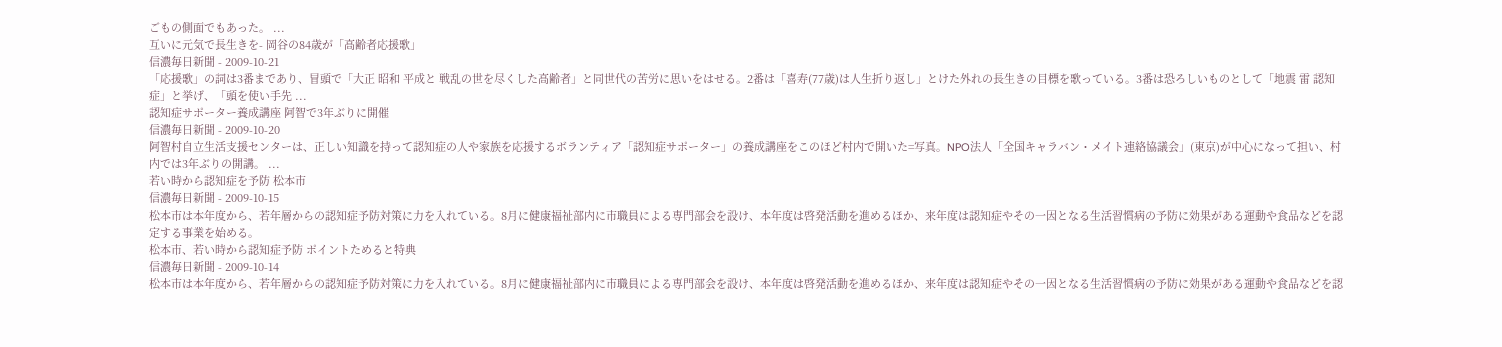ごもの側面でもあった。 ...
互いに元気で長生きを- 岡谷の84歳が「高齢者応援歌」
信濃毎日新聞 - 2009-10-21
「応援歌」の詞は3番まであり、冒頭で「大正 昭和 平成と 戦乱の世を尽くした高齢者」と同世代の苦労に思いをはせる。2番は「喜寿(77歳)は人生折り返し」とけた外れの長生きの目標を歌っている。3番は恐ろしいものとして「地震 雷 認知症」と挙げ、「頭を使い手先 ...
認知症サポーター養成講座 阿智で3年ぶりに開催
信濃毎日新聞 - 2009-10-20
阿智村自立生活支援センターは、正しい知識を持って認知症の人や家族を応援するボランティア「認知症サポーター」の養成講座をこのほど村内で開いた=写真。NPO法人「全国キャラバン・メイト連絡協議会」(東京)が中心になって担い、村内では3年ぶりの開講。 ...
若い時から認知症を予防 松本市
信濃毎日新聞 - 2009-10-15
松本市は本年度から、若年層からの認知症予防対策に力を入れている。8月に健康福祉部内に市職員による専門部会を設け、本年度は啓発活動を進めるほか、来年度は認知症やその一因となる生活習慣病の予防に効果がある運動や食品などを認定する事業を始める。
松本市、若い時から認知症予防 ポイントためると特典
信濃毎日新聞 - 2009-10-14
松本市は本年度から、若年層からの認知症予防対策に力を入れている。8月に健康福祉部内に市職員による専門部会を設け、本年度は啓発活動を進めるほか、来年度は認知症やその一因となる生活習慣病の予防に効果がある運動や食品などを認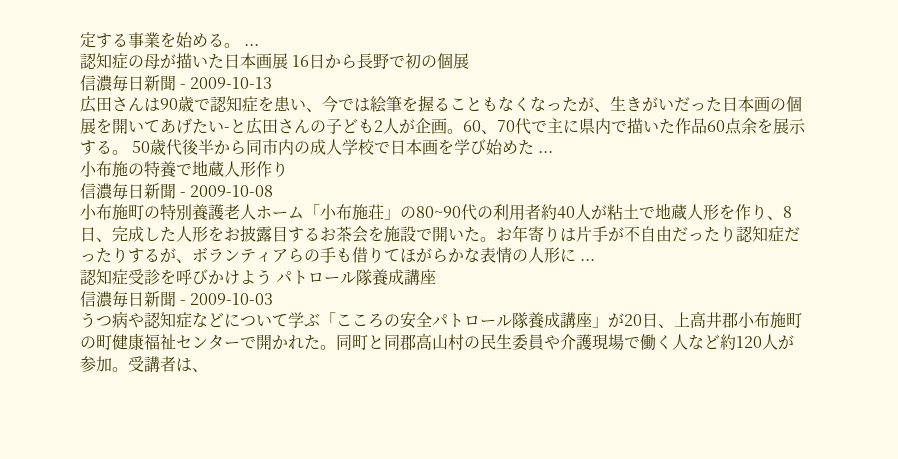定する事業を始める。 ...
認知症の母が描いた日本画展 16日から長野で初の個展
信濃毎日新聞 - 2009-10-13
広田さんは90歳で認知症を患い、今では絵筆を握ることもなくなったが、生きがいだった日本画の個展を開いてあげたい-と広田さんの子ども2人が企画。60、70代で主に県内で描いた作品60点余を展示する。 50歳代後半から同市内の成人学校で日本画を学び始めた ...
小布施の特養で地蔵人形作り
信濃毎日新聞 - 2009-10-08
小布施町の特別養護老人ホーム「小布施荘」の80~90代の利用者約40人が粘土で地蔵人形を作り、8日、完成した人形をお披露目するお茶会を施設で開いた。お年寄りは片手が不自由だったり認知症だったりするが、ボランティアらの手も借りてほがらかな表情の人形に ...
認知症受診を呼びかけよう パトロール隊養成講座
信濃毎日新聞 - 2009-10-03
うつ病や認知症などについて学ぶ「こころの安全パトロール隊養成講座」が20日、上高井郡小布施町の町健康福祉センターで開かれた。同町と同郡高山村の民生委員や介護現場で働く人など約120人が参加。受講者は、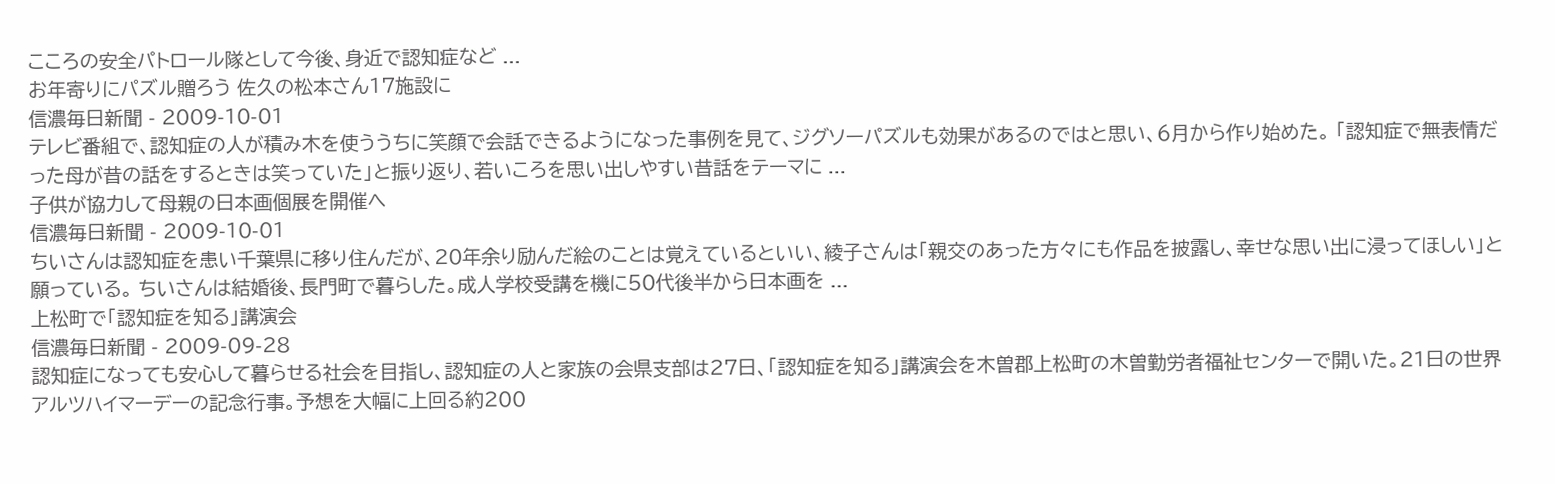こころの安全パトロール隊として今後、身近で認知症など ...
お年寄りにパズル贈ろう 佐久の松本さん17施設に
信濃毎日新聞 - 2009-10-01
テレビ番組で、認知症の人が積み木を使ううちに笑顔で会話できるようになった事例を見て、ジグソーパズルも効果があるのではと思い、6月から作り始めた。 「認知症で無表情だった母が昔の話をするときは笑っていた」と振り返り、若いころを思い出しやすい昔話をテーマに ...
子供が協力して母親の日本画個展を開催へ
信濃毎日新聞 - 2009-10-01
ちいさんは認知症を患い千葉県に移り住んだが、20年余り励んだ絵のことは覚えているといい、綾子さんは「親交のあった方々にも作品を披露し、幸せな思い出に浸ってほしい」と願っている。 ちいさんは結婚後、長門町で暮らした。成人学校受講を機に50代後半から日本画を ...
上松町で「認知症を知る」講演会
信濃毎日新聞 - 2009-09-28
認知症になっても安心して暮らせる社会を目指し、認知症の人と家族の会県支部は27日、「認知症を知る」講演会を木曽郡上松町の木曽勤労者福祉センターで開いた。21日の世界アルツハイマーデーの記念行事。予想を大幅に上回る約200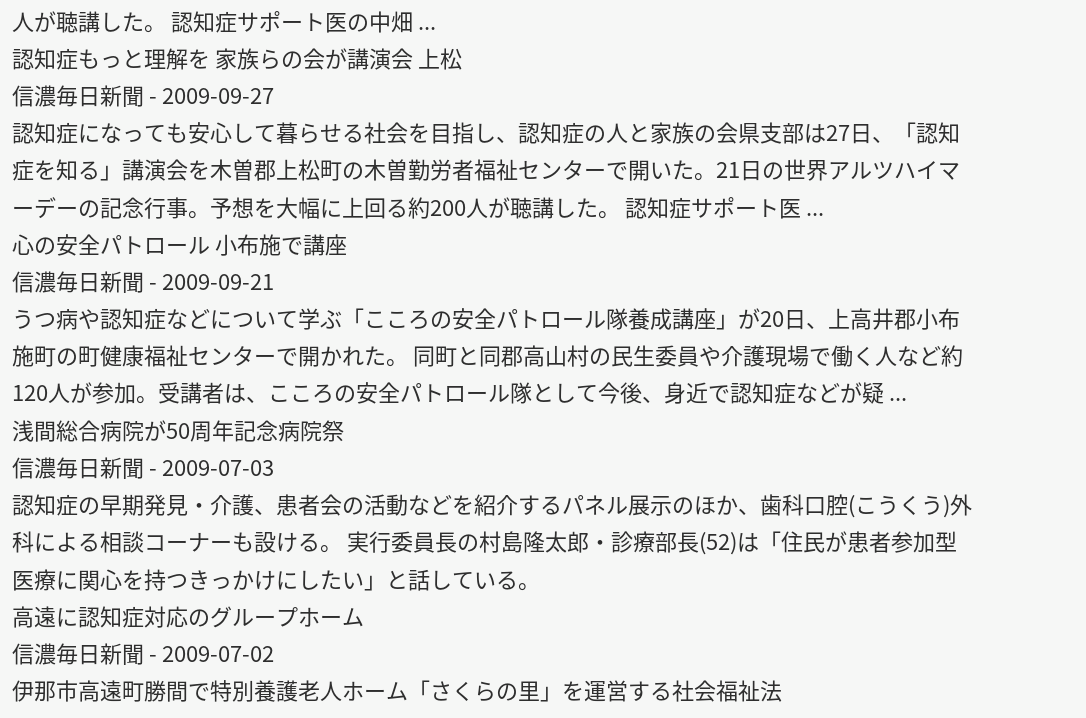人が聴講した。 認知症サポート医の中畑 ...
認知症もっと理解を 家族らの会が講演会 上松
信濃毎日新聞 - 2009-09-27
認知症になっても安心して暮らせる社会を目指し、認知症の人と家族の会県支部は27日、「認知症を知る」講演会を木曽郡上松町の木曽勤労者福祉センターで開いた。21日の世界アルツハイマーデーの記念行事。予想を大幅に上回る約200人が聴講した。 認知症サポート医 ...
心の安全パトロール 小布施で講座
信濃毎日新聞 - 2009-09-21
うつ病や認知症などについて学ぶ「こころの安全パトロール隊養成講座」が20日、上高井郡小布施町の町健康福祉センターで開かれた。 同町と同郡高山村の民生委員や介護現場で働く人など約120人が参加。受講者は、こころの安全パトロール隊として今後、身近で認知症などが疑 ...
浅間総合病院が50周年記念病院祭
信濃毎日新聞 - 2009-07-03
認知症の早期発見・介護、患者会の活動などを紹介するパネル展示のほか、歯科口腔(こうくう)外科による相談コーナーも設ける。 実行委員長の村島隆太郎・診療部長(52)は「住民が患者参加型医療に関心を持つきっかけにしたい」と話している。
高遠に認知症対応のグループホーム
信濃毎日新聞 - 2009-07-02
伊那市高遠町勝間で特別養護老人ホーム「さくらの里」を運営する社会福祉法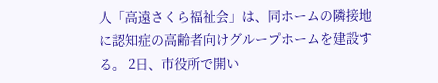人「高遠さくら福祉会」は、同ホームの隣接地に認知症の高齢者向けグループホームを建設する。 2日、市役所で開い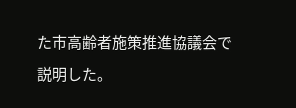た市高齢者施策推進協議会で説明した。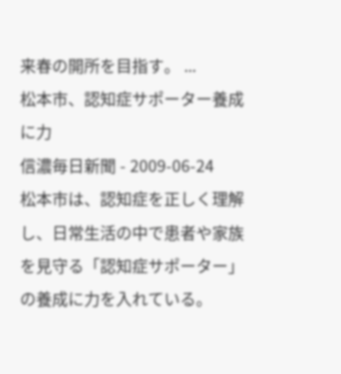来春の開所を目指す。 ...
松本市、認知症サポーター養成に力
信濃毎日新聞 - 2009-06-24
松本市は、認知症を正しく理解し、日常生活の中で患者や家族を見守る「認知症サポーター」の養成に力を入れている。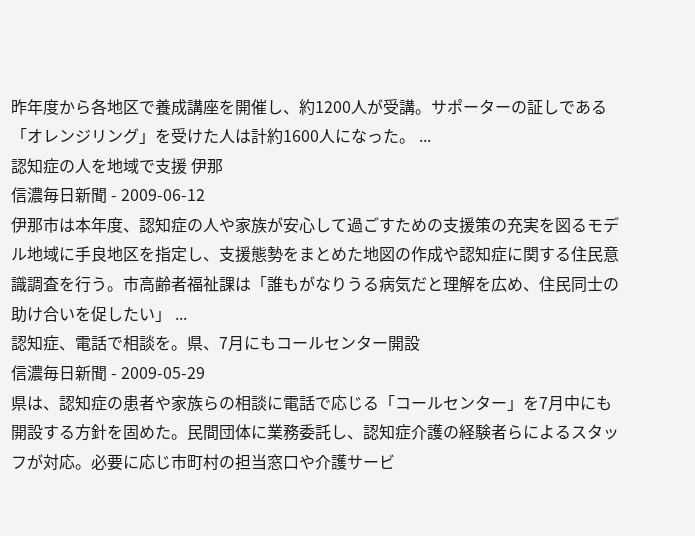昨年度から各地区で養成講座を開催し、約1200人が受講。サポーターの証しである「オレンジリング」を受けた人は計約1600人になった。 ...
認知症の人を地域で支援 伊那
信濃毎日新聞 - 2009-06-12
伊那市は本年度、認知症の人や家族が安心して過ごすための支援策の充実を図るモデル地域に手良地区を指定し、支援態勢をまとめた地図の作成や認知症に関する住民意識調査を行う。市高齢者福祉課は「誰もがなりうる病気だと理解を広め、住民同士の助け合いを促したい」 ...
認知症、電話で相談を。県、7月にもコールセンター開設
信濃毎日新聞 - 2009-05-29
県は、認知症の患者や家族らの相談に電話で応じる「コールセンター」を7月中にも開設する方針を固めた。民間団体に業務委託し、認知症介護の経験者らによるスタッフが対応。必要に応じ市町村の担当窓口や介護サービ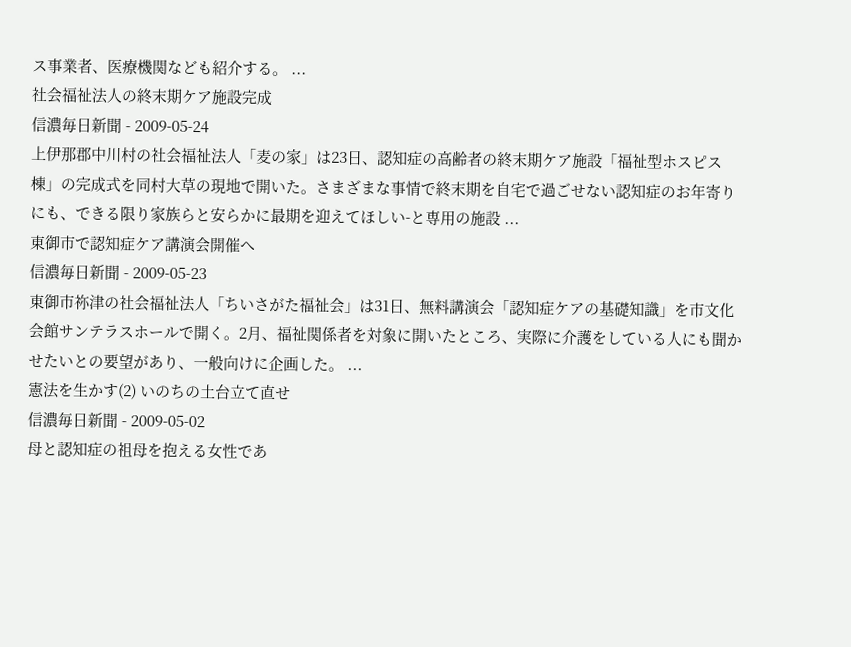ス事業者、医療機関なども紹介する。 ...
社会福祉法人の終末期ケア施設完成
信濃毎日新聞 - 2009-05-24
上伊那郡中川村の社会福祉法人「麦の家」は23日、認知症の高齢者の終末期ケア施設「福祉型ホスピス棟」の完成式を同村大草の現地で開いた。さまざまな事情で終末期を自宅で過ごせない認知症のお年寄りにも、できる限り家族らと安らかに最期を迎えてほしい-と専用の施設 ...
東御市で認知症ケア講演会開催へ
信濃毎日新聞 - 2009-05-23
東御市祢津の社会福祉法人「ちいさがた福祉会」は31日、無料講演会「認知症ケアの基礎知識」を市文化会館サンテラスホールで開く。2月、福祉関係者を対象に開いたところ、実際に介護をしている人にも聞かせたいとの要望があり、一般向けに企画した。 ...
憲法を生かす(2) いのちの土台立て直せ
信濃毎日新聞 - 2009-05-02
母と認知症の祖母を抱える女性であ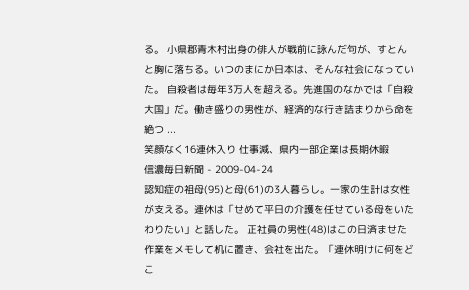る。 小県郡青木村出身の俳人が戦前に詠んだ句が、すとんと胸に落ちる。いつのまにか日本は、そんな社会になっていた。 自殺者は毎年3万人を超える。先進国のなかでは「自殺大国」だ。働き盛りの男性が、経済的な行き詰まりから命を絶つ ...
笑顔なく16連休入り 仕事減、県内一部企業は長期休暇
信濃毎日新聞 - 2009-04-24
認知症の祖母(95)と母(61)の3人暮らし。一家の生計は女性が支える。連休は「せめて平日の介護を任せている母をいたわりたい」と話した。 正社員の男性(48)はこの日済ませた作業をメモして机に置き、会社を出た。「連休明けに何をどこ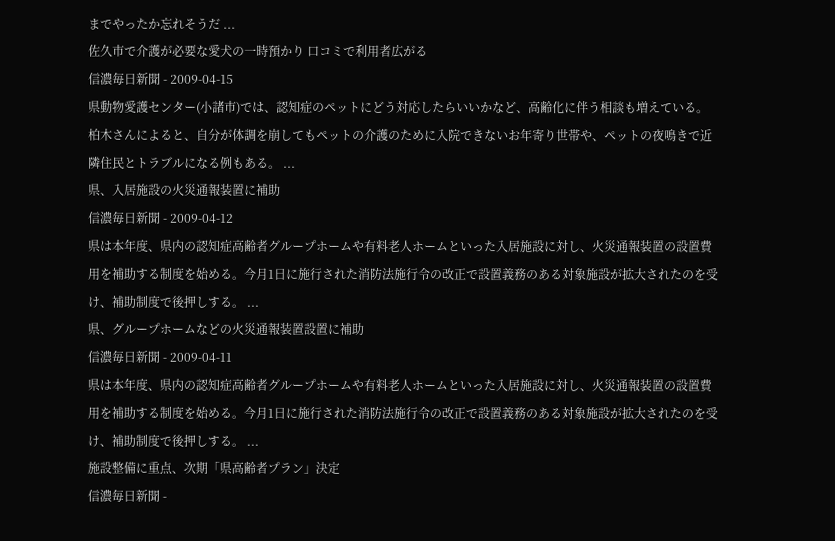までやったか忘れそうだ ...
佐久市で介護が必要な愛犬の一時預かり 口コミで利用者広がる
信濃毎日新聞 - 2009-04-15
県動物愛護センター(小諸市)では、認知症のペットにどう対応したらいいかなど、高齢化に伴う相談も増えている。 柏木さんによると、自分が体調を崩してもペットの介護のために入院できないお年寄り世帯や、ペットの夜鳴きで近隣住民とトラブルになる例もある。 ...
県、入居施設の火災通報装置に補助
信濃毎日新聞 - 2009-04-12
県は本年度、県内の認知症高齢者グループホームや有料老人ホームといった入居施設に対し、火災通報装置の設置費用を補助する制度を始める。今月1日に施行された消防法施行令の改正で設置義務のある対象施設が拡大されたのを受け、補助制度で後押しする。 ...
県、グループホームなどの火災通報装置設置に補助
信濃毎日新聞 - 2009-04-11
県は本年度、県内の認知症高齢者グループホームや有料老人ホームといった入居施設に対し、火災通報装置の設置費用を補助する制度を始める。今月1日に施行された消防法施行令の改正で設置義務のある対象施設が拡大されたのを受け、補助制度で後押しする。 ...
施設整備に重点、次期「県高齢者プラン」決定
信濃毎日新聞 -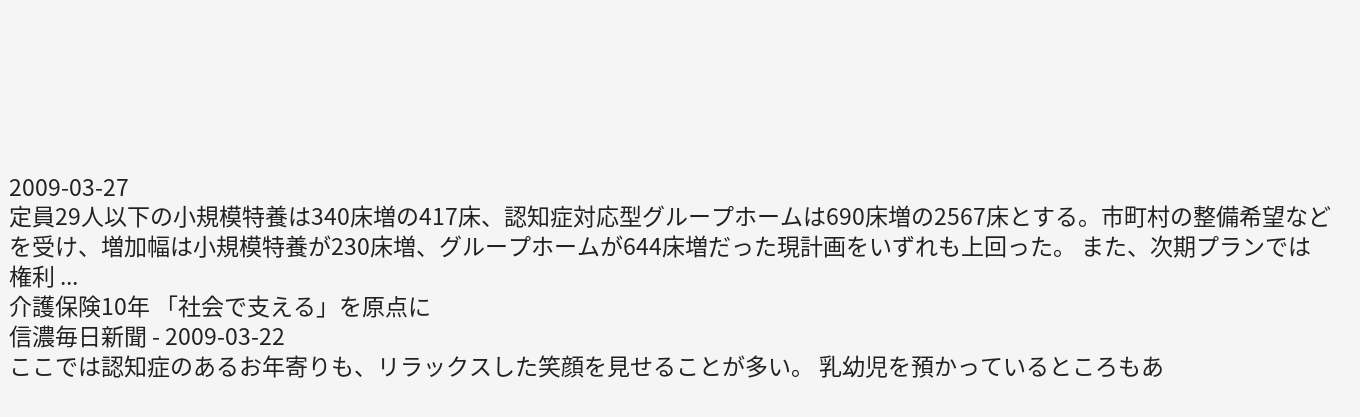2009-03-27
定員29人以下の小規模特養は340床増の417床、認知症対応型グループホームは690床増の2567床とする。市町村の整備希望などを受け、増加幅は小規模特養が230床増、グループホームが644床増だった現計画をいずれも上回った。 また、次期プランでは権利 ...
介護保険10年 「社会で支える」を原点に
信濃毎日新聞 - 2009-03-22
ここでは認知症のあるお年寄りも、リラックスした笑顔を見せることが多い。 乳幼児を預かっているところもあ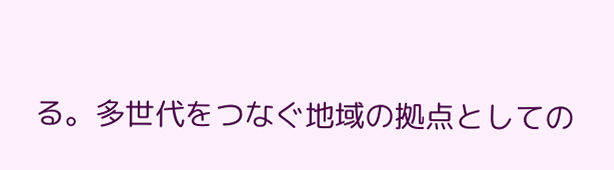る。多世代をつなぐ地域の拠点としての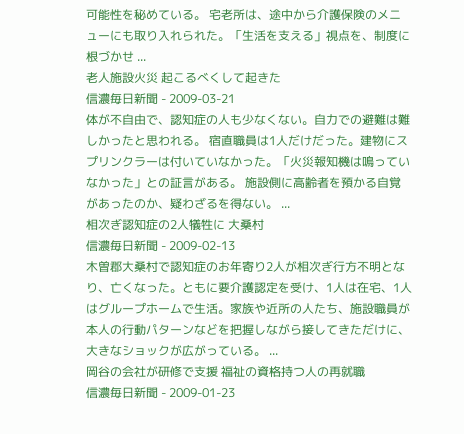可能性を秘めている。 宅老所は、途中から介護保険のメニューにも取り入れられた。「生活を支える」視点を、制度に根づかせ ...
老人施設火災 起こるべくして起きた
信濃毎日新聞 - 2009-03-21
体が不自由で、認知症の人も少なくない。自力での避難は難しかったと思われる。 宿直職員は1人だけだった。建物にスプリンクラーは付いていなかった。「火災報知機は鳴っていなかった」との証言がある。 施設側に高齢者を預かる自覚があったのか、疑わざるを得ない。 ...
相次ぎ認知症の2人犠牲に 大桑村
信濃毎日新聞 - 2009-02-13
木曽郡大桑村で認知症のお年寄り2人が相次ぎ行方不明となり、亡くなった。ともに要介護認定を受け、1人は在宅、1人はグループホームで生活。家族や近所の人たち、施設職員が本人の行動パターンなどを把握しながら接してきただけに、大きなショックが広がっている。 ...
岡谷の会社が研修で支援 福祉の資格持つ人の再就職
信濃毎日新聞 - 2009-01-23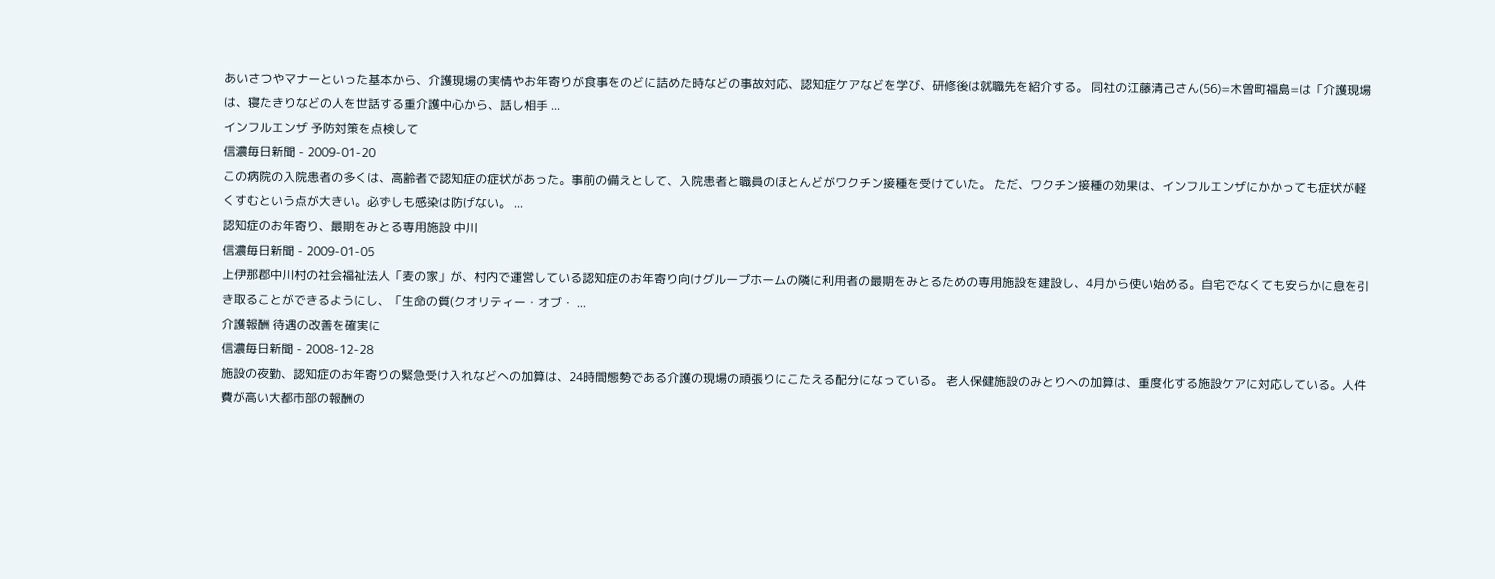あいさつやマナーといった基本から、介護現場の実情やお年寄りが食事をのどに詰めた時などの事故対応、認知症ケアなどを学び、研修後は就職先を紹介する。 同社の江藤清己さん(56)=木曽町福島=は「介護現場は、寝たきりなどの人を世話する重介護中心から、話し相手 ...
インフルエンザ 予防対策を点検して
信濃毎日新聞 - 2009-01-20
この病院の入院患者の多くは、高齢者で認知症の症状があった。事前の備えとして、入院患者と職員のほとんどがワクチン接種を受けていた。 ただ、ワクチン接種の効果は、インフルエンザにかかっても症状が軽くすむという点が大きい。必ずしも感染は防げない。 ...
認知症のお年寄り、最期をみとる専用施設 中川
信濃毎日新聞 - 2009-01-05
上伊那郡中川村の社会福祉法人「麦の家」が、村内で運営している認知症のお年寄り向けグループホームの隣に利用者の最期をみとるための専用施設を建設し、4月から使い始める。自宅でなくても安らかに息を引き取ることができるようにし、「生命の質(クオリティー・オブ・ ...
介護報酬 待遇の改善を確実に
信濃毎日新聞 - 2008-12-28
施設の夜勤、認知症のお年寄りの緊急受け入れなどへの加算は、24時間態勢である介護の現場の頑張りにこたえる配分になっている。 老人保健施設のみとりへの加算は、重度化する施設ケアに対応している。人件費が高い大都市部の報酬の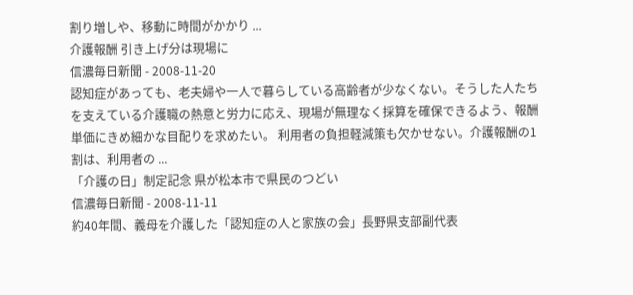割り増しや、移動に時間がかかり ...
介護報酬 引き上げ分は現場に
信濃毎日新聞 - 2008-11-20
認知症があっても、老夫婦や一人で暮らしている高齢者が少なくない。そうした人たちを支えている介護職の熱意と労力に応え、現場が無理なく採算を確保できるよう、報酬単価にきめ細かな目配りを求めたい。 利用者の負担軽減策も欠かせない。介護報酬の1割は、利用者の ...
「介護の日」制定記念 県が松本市で県民のつどい
信濃毎日新聞 - 2008-11-11
約40年間、義母を介護した「認知症の人と家族の会」長野県支部副代表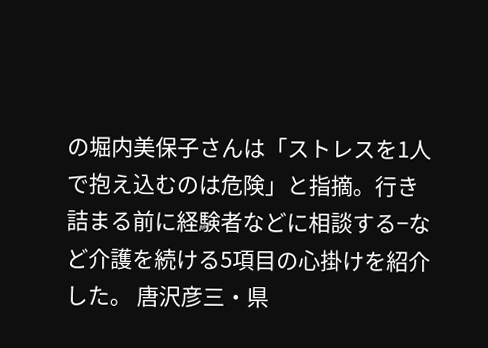の堀内美保子さんは「ストレスを1人で抱え込むのは危険」と指摘。行き詰まる前に経験者などに相談する−など介護を続ける5項目の心掛けを紹介した。 唐沢彦三・県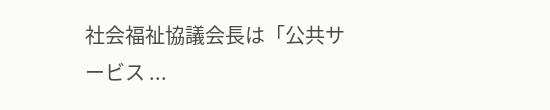社会福祉協議会長は「公共サービス ...